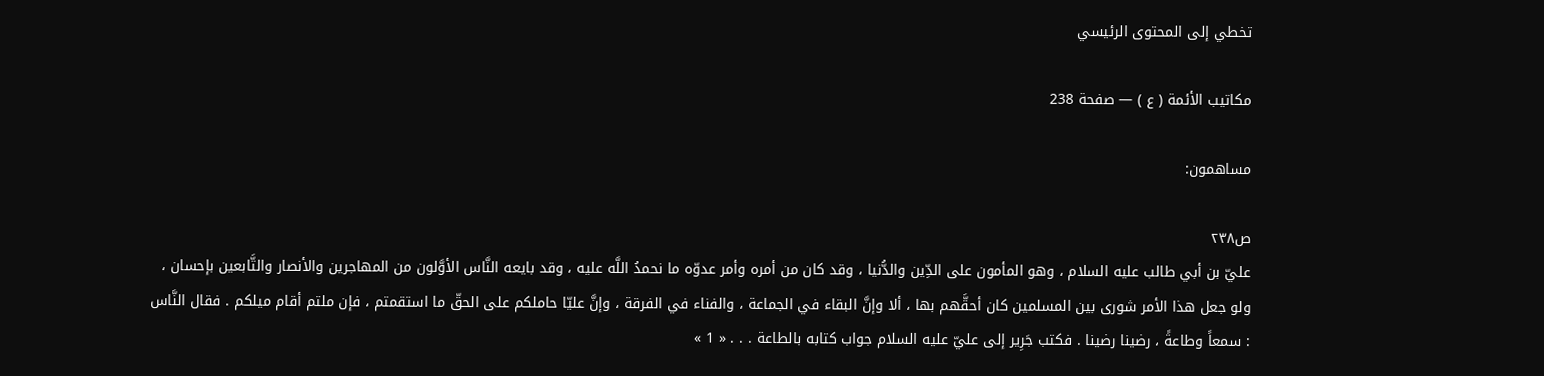تخطي إلى المحتوى الرئيسي

مكاتيب الأئمة ( ع ) — صفحة 238

مساهمون:

ص٢٣٨
عليّ بن أبي طالب عليه السلام ، وهو المأمون على الدِّين والدُّنيا ، وقد كان من أمره وأمر عدوّه ما نحمدُ اللَّه عليه ، وقد بايعه النَّاس الأوَّلون من المهاجرين والأنصار والتَّابعين بإحسان ، ولو جعل هذا الأمر شورى بين المسلمين كان أحقَّهم بها ، ألا وإنَّ البقاء في الجماعة ، والفناء في الفرقة ، وإنَّ عليّا حاملكم على الحقّ ما استقمتم ، فإن ملتم أقام ميلكم . فقال النَّاس : سمعاً وطاعةً ، رضينا رضينا . فكتب جَرِير إلى عليّ عليه السلام جواب كتابه بالطاعة . . . « 1 »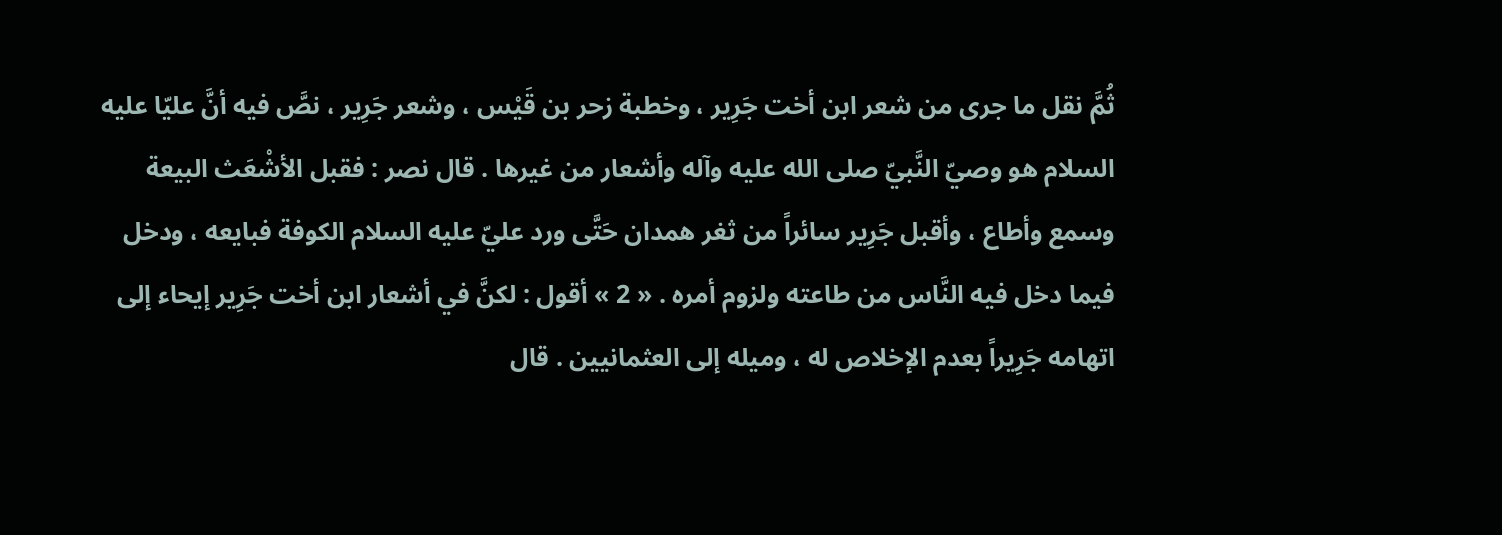ثُمَّ نقل ما جرى من شعر ابن أخت جَرِير ، وخطبة زحر بن قَيْس ، وشعر جَرِير ، نصَّ فيه أنَّ عليّا عليه السلام هو وصيّ النَّبيّ صلى الله عليه وآله وأشعار من غيرها . قال نصر : فقبل الأشْعَث البيعة وسمع وأطاع ، وأقبل جَرِير سائراً من ثغر همدان حَتَّى ورد عليّ عليه السلام الكوفة فبايعه ، ودخل فيما دخل فيه النَّاس من طاعته ولزوم أمره . « 2 » أقول : لكنَّ في أشعار ابن أخت جَرِير إيحاء إلى اتهامه جَرِيراً بعدم الإخلاص له ، وميله إلى العثمانيين . قال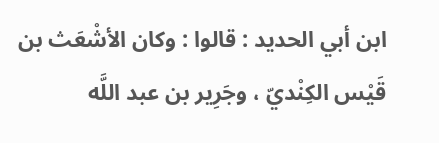ابن أبي الحديد : قالوا : وكان الأشْعَث بن قَيْس الكِنْديّ ، وجَرِير بن عبد اللَّه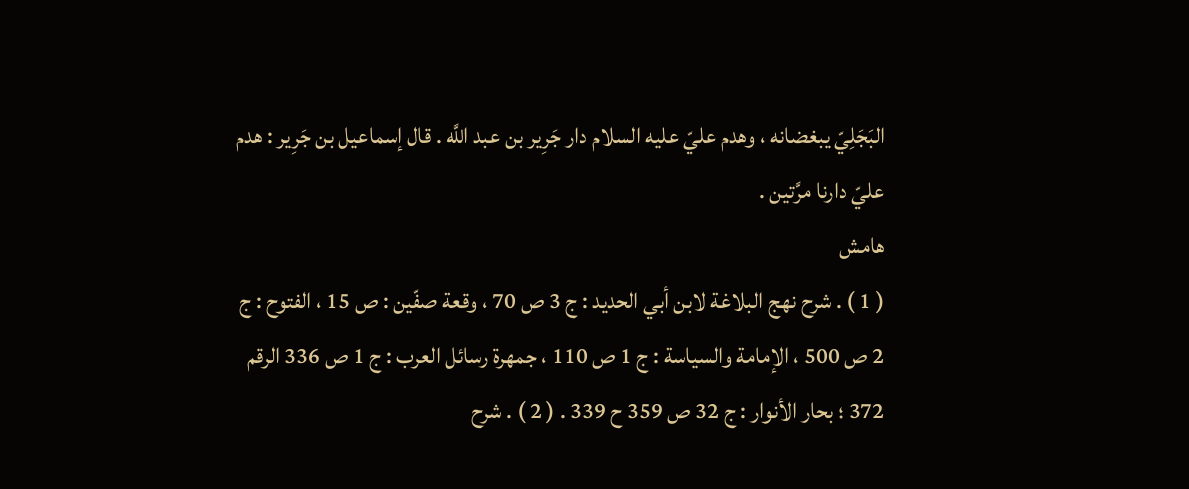البَجَلِيّ يبغضانه ، وهدم عليّ عليه السلام دار جَرِير بن عبد اللَّه . قال إسماعيل بن جَرِير : هدم عليّ دارنا مرَّتين .
هامش
( 1 ) . شرح نهج البلاغة لابن أبي الحديد : ج 3 ص 70 ، وقعة صفّين : ص 15 ، الفتوح : ج 2 ص 500 ، الإمامة والسياسة : ج 1 ص 110 ، جمهرة رسائل العرب : ج 1 ص 336 الرقم 372 ؛ بحار الأنوار : ج 32 ص 359 ح 339 . ( 2 ) . شرح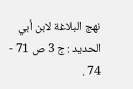نهج البلاغة لابن أبي الحديد : ج 3 ص 71 - 74 .